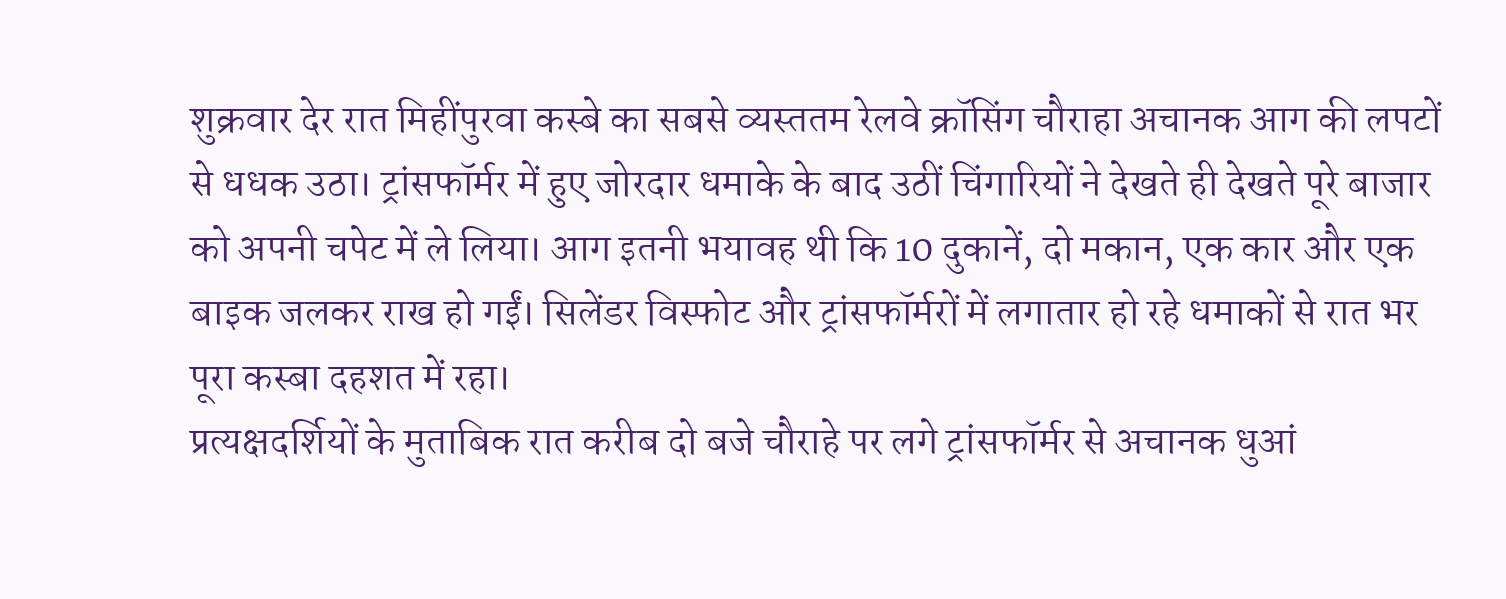शुक्रवार देर रात मिहींपुरवा कस्बे का सबसे व्यस्ततम रेलवे क्रॉसिंग चौराहा अचानक आग की लपटों से धधक उठा। ट्रांसफॉर्मर में हुए जोरदार धमाके के बाद उठीं चिंगारियों ने देखते ही देखते पूरे बाजार को अपनी चपेट में ले लिया। आग इतनी भयावह थी कि 10 दुकानें, दो मकान, एक कार और एक बाइक जलकर राख हो गईं। सिलेंडर विस्फोट और ट्रांसफॉर्मरों में लगातार हो रहे धमाकों से रात भर पूरा कस्बा दहशत में रहा।
प्रत्यक्षदर्शियों के मुताबिक रात करीब दो बजे चौराहे पर लगे ट्रांसफॉर्मर से अचानक धुआं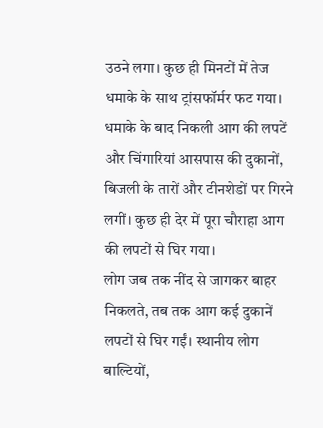उठने लगा। कुछ ही मिनटों में तेज धमाके के साथ ट्रांसफॉर्मर फट गया। धमाके के बाद निकली आग की लपटें और चिंगारियां आसपास की दुकानों, बिजली के तारों और टीनशेडों पर गिरने लगीं। कुछ ही देर में पूरा चौराहा आग की लपटों से घिर गया।
लोग जब तक नींद से जागकर बाहर निकलते, तब तक आग कई दुकानें लपटों से घिर गईं। स्थानीय लोग बाल्टियों,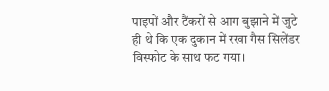पाइपों और टैंकरों से आग बुझाने में जुटे ही थे कि एक दुकान में रखा गैस सिलेंडर विस्फोट के साथ फट गया।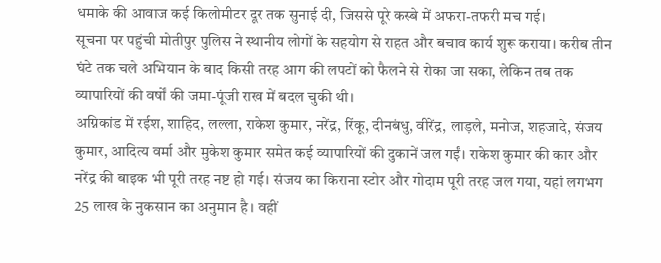धमाके की आवाज कई किलोमीटर दूर तक सुनाई दी, जिससे पूरे कस्बे में अफरा-तफरी मच गई।
सूचना पर पहुंची मोतीपुर पुलिस ने स्थानीय लोगों के सहयोग से राहत और बचाव कार्य शुरू कराया। करीब तीन घंटे तक चले अभियान के बाद किसी तरह आग की लपटों को फैलने से रोका जा सका, लेकिन तब तक व्यापारियों की वर्षों की जमा-पूंजी राख में बदल चुकी थी।
अग्निकांड में रईश, शाहिद, लल्ला, राकेश कुमार, नरेंद्र, रिंकू, दीनबंधु, वीरेंद्र, लाड़ले, मनोज, शहजादे, संजय कुमार, आदित्य वर्मा और मुकेश कुमार समेत कई व्यापारियों की दुकानें जल गईं। राकेश कुमार की कार और नरेंद्र की बाइक भी पूरी तरह नष्ट हो गई। संजय का किराना स्टोर और गोदाम पूरी तरह जल गया, यहां लगभग 25 लाख के नुकसान का अनुमान है। वहीं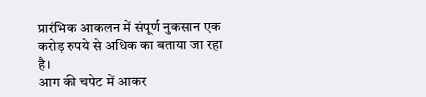प्रारंभिक आकलन में संपूर्ण नुकसान एक करोड़ रुपये से अधिक का बताया जा रहा है।
आग की चपेट में आकर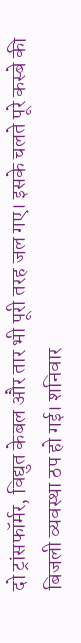दो ट्रांसफॉर्मर, विद्युत केबल और तार भी पूरी तरह जल गए। इसके चलते पूरे कस्बे की बिजली व्यवस्था ठप हो गई। शनिवार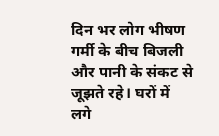दिन भर लोग भीषण गर्मी के बीच बिजली और पानी के संकट से जूझते रहे। घरों में लगे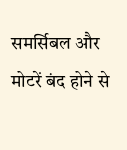समर्सिबल और मोटरें बंद होने से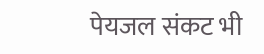पेयजल संकट भी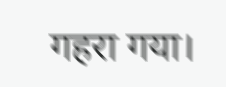गहरा गया।